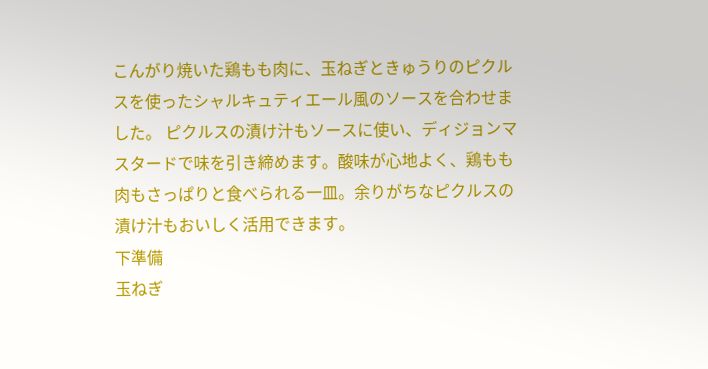こんがり焼いた鶏もも肉に、玉ねぎときゅうりのピクルスを使ったシャルキュティエール風のソースを合わせました。 ピクルスの漬け汁もソースに使い、ディジョンマスタードで味を引き締めます。酸味が心地よく、鶏もも肉もさっぱりと食べられる一皿。余りがちなピクルスの漬け汁もおいしく活用できます。
下準備
玉ねぎ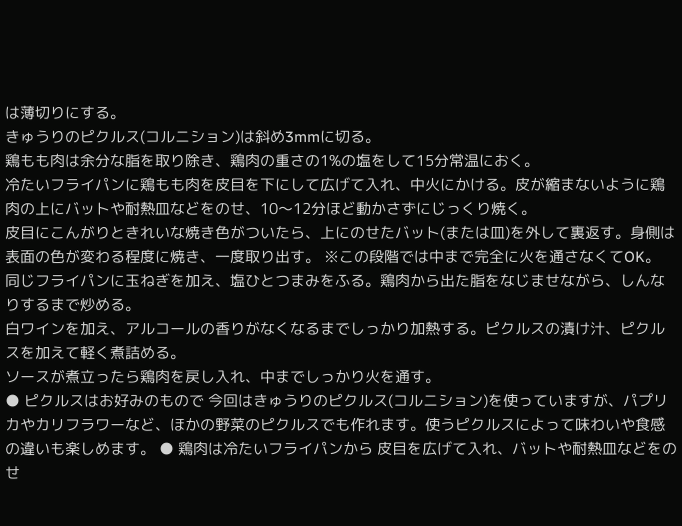は薄切りにする。
きゅうりのピクルス(コルニション)は斜め3mmに切る。
鶏もも肉は余分な脂を取り除き、鶏肉の重さの1%の塩をして15分常温におく。
冷たいフライパンに鶏もも肉を皮目を下にして広げて入れ、中火にかける。皮が縮まないように鶏肉の上にバットや耐熱皿などをのせ、10〜12分ほど動かさずにじっくり焼く。
皮目にこんがりときれいな焼き色がついたら、上にのせたバット(または皿)を外して裏返す。身側は表面の色が変わる程度に焼き、一度取り出す。 ※この段階では中まで完全に火を通さなくてOK。
同じフライパンに玉ねぎを加え、塩ひとつまみをふる。鶏肉から出た脂をなじませながら、しんなりするまで炒める。
白ワインを加え、アルコールの香りがなくなるまでしっかり加熱する。ピクルスの漬け汁、ピクルスを加えて軽く煮詰める。
ソースが煮立ったら鶏肉を戻し入れ、中までしっかり火を通す。
● ピクルスはお好みのもので 今回はきゅうりのピクルス(コルニション)を使っていますが、パプリカやカリフラワーなど、ほかの野菜のピクルスでも作れます。使うピクルスによって味わいや食感の違いも楽しめます。 ● 鶏肉は冷たいフライパンから 皮目を広げて入れ、バットや耐熱皿などをのせ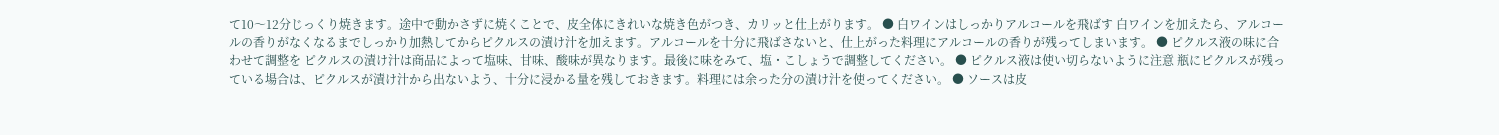て10〜12分じっくり焼きます。途中で動かさずに焼くことで、皮全体にきれいな焼き色がつき、カリッと仕上がります。 ● 白ワインはしっかりアルコールを飛ばす 白ワインを加えたら、アルコールの香りがなくなるまでしっかり加熱してからピクルスの漬け汁を加えます。アルコールを十分に飛ばさないと、仕上がった料理にアルコールの香りが残ってしまいます。 ● ピクルス液の味に合わせて調整を ピクルスの漬け汁は商品によって塩味、甘味、酸味が異なります。最後に味をみて、塩・こしょうで調整してください。 ● ピクルス液は使い切らないように注意 瓶にピクルスが残っている場合は、ピクルスが漬け汁から出ないよう、十分に浸かる量を残しておきます。料理には余った分の漬け汁を使ってください。 ● ソースは皮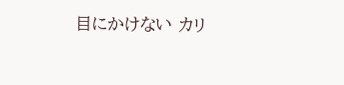目にかけない カリ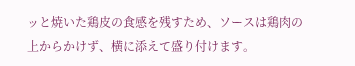ッと焼いた鶏皮の食感を残すため、ソースは鶏肉の上からかけず、横に添えて盛り付けます。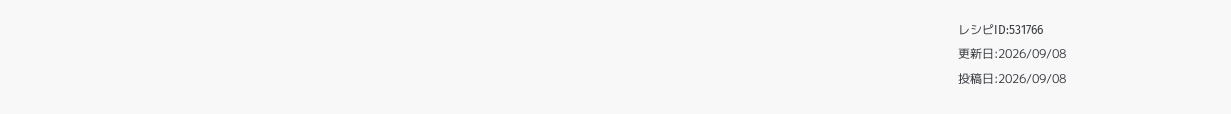レシピID:531766
更新日:2026/09/08
投稿日:2026/09/08